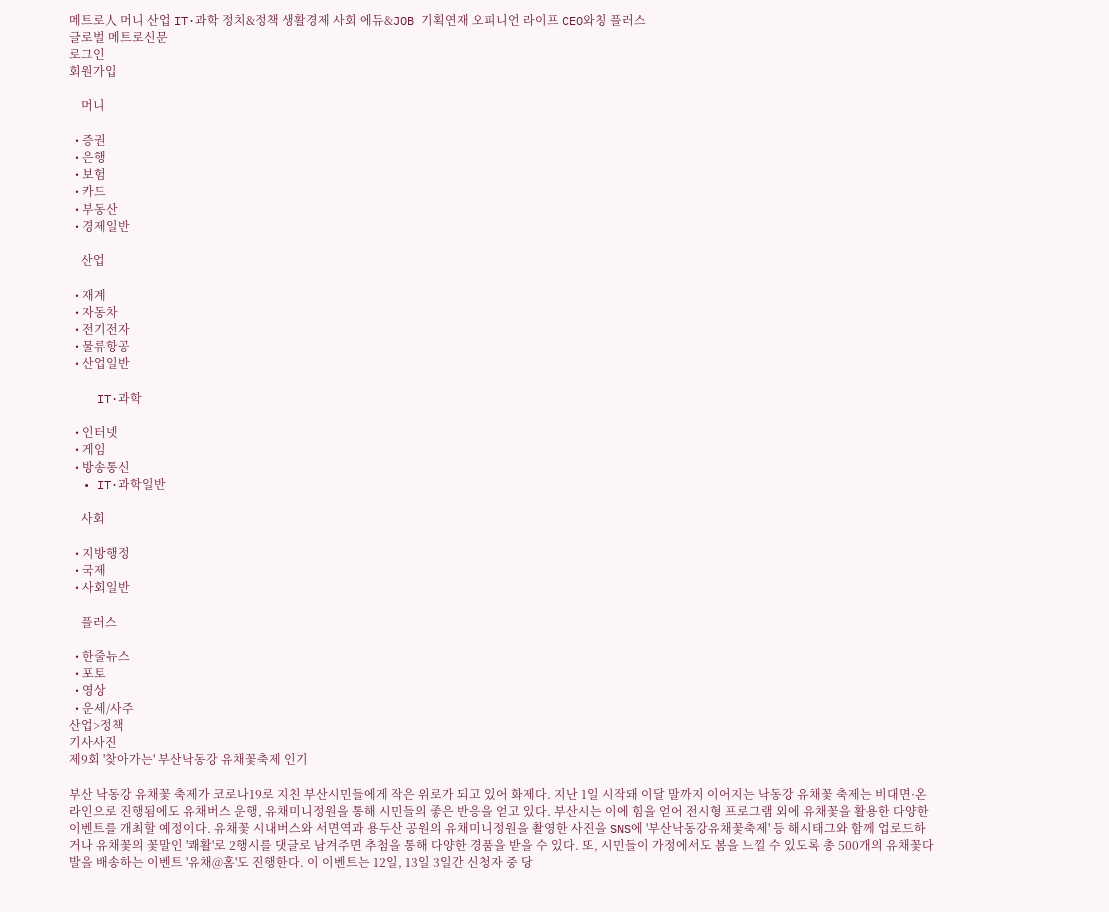메트로人 머니 산업 IT·과학 정치&정책 생활경제 사회 에듀&JOB 기획연재 오피니언 라이프 CEO와칭 플러스
글로벌 메트로신문
로그인
회원가입

    머니

  • 증권
  • 은행
  • 보험
  • 카드
  • 부동산
  • 경제일반

    산업

  • 재계
  • 자동차
  • 전기전자
  • 물류항공
  • 산업일반

    IT·과학

  • 인터넷
  • 게임
  • 방송통신
  • IT·과학일반

    사회

  • 지방행정
  • 국제
  • 사회일반

    플러스

  • 한줄뉴스
  • 포토
  • 영상
  • 운세/사주
산업>정책
기사사진
제9회 '찾아가는' 부산낙동강 유채꽃축제 인기

부산 낙동강 유채꽃 축제가 코로나19로 지친 부산시민들에게 작은 위로가 되고 있어 화제다. 지난 1일 시작돼 이달 말까지 이어지는 낙동강 유채꽃 축제는 비대면·온라인으로 진행됨에도 유채버스 운행, 유채미니정원을 통해 시민들의 좋은 반응을 얻고 있다. 부산시는 이에 힘을 얻어 전시형 프로그램 외에 유채꽃을 활용한 다양한 이벤트를 개최할 예정이다. 유채꽃 시내버스와 서면역과 용두산 공원의 유채미니정원을 촬영한 사진을 SNS에 '부산낙동강유채꽃축제' 등 해시태그와 함께 업로드하거나 유채꽃의 꽃말인 '쾌활'로 2행시를 댓글로 남겨주면 추첨을 통해 다양한 경품을 받을 수 있다. 또, 시민들이 가정에서도 봄을 느낄 수 있도록 총 500개의 유채꽃다발을 배송하는 이벤트 '유채@홈'도 진행한다. 이 이벤트는 12일, 13일 3일간 신청자 중 당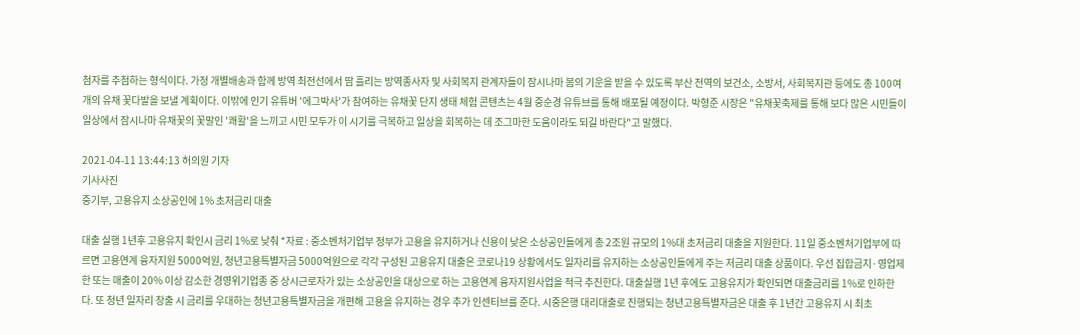첨자를 추첨하는 형식이다. 가정 개별배송과 함께 방역 최전선에서 땀 흘리는 방역종사자 및 사회복지 관계자들이 잠시나마 봄의 기운을 받을 수 있도록 부산 전역의 보건소, 소방서, 사회복지관 등에도 총 100여 개의 유채 꽃다발을 보낼 계획이다. 이밖에 인기 유튜버 '에그박사'가 참여하는 유채꽃 단지 생태 체험 콘텐츠는 4월 중순경 유튜브를 통해 배포될 예정이다. 박형준 시장은 "유채꽃축제를 통해 보다 많은 시민들이 일상에서 잠시나마 유채꽃의 꽃말인 '쾌활'을 느끼고 시민 모두가 이 시기를 극복하고 일상을 회복하는 데 조그마한 도움이라도 되길 바란다"고 말했다.

2021-04-11 13:44:13 허의원 기자
기사사진
중기부, 고용유지 소상공인에 1% 초저금리 대출

대출 실행 1년후 고용유지 확인시 금리 1%로 낮춰 *자료 : 중소벤처기업부 정부가 고용을 유지하거나 신용이 낮은 소상공인들에게 총 2조원 규모의 1%대 초저금리 대출을 지원한다. 11일 중소벤처기업부에 따르면 고용연계 융자지원 5000억원, 청년고용특별자금 5000억원으로 각각 구성된 고용유지 대출은 코로나19 상황에서도 일자리를 유지하는 소상공인들에게 주는 저금리 대출 상품이다. 우선 집합금지·영업제한 또는 매출이 20% 이상 감소한 경영위기업종 중 상시근로자가 있는 소상공인을 대상으로 하는 고용연계 융자지원사업을 적극 추진한다. 대출실행 1년 후에도 고용유지가 확인되면 대출금리를 1%로 인하한다. 또 청년 일자리 창출 시 금리를 우대하는 청년고용특별자금을 개편해 고용을 유지하는 경우 추가 인센티브를 준다. 시중은행 대리대출로 진행되는 청년고용특별자금은 대출 후 1년간 고용유지 시 최초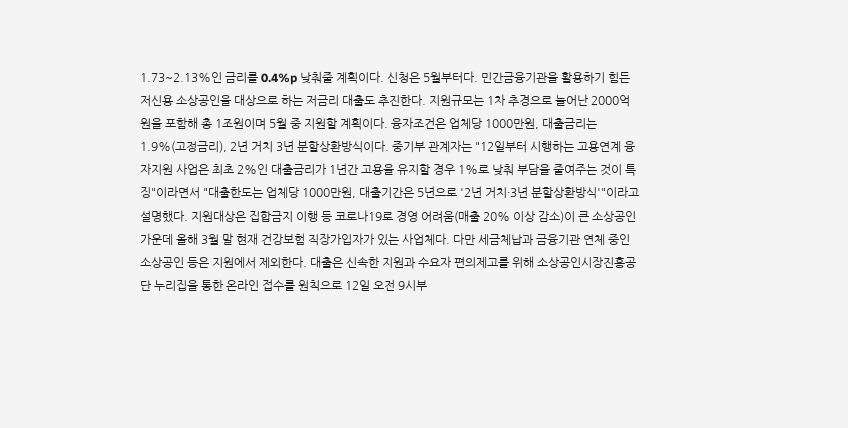1.73~2.13%인 금리를 0.4%p 낮춰줄 계획이다. 신청은 5월부터다. 민간금융기관을 활용하기 힘든 저신용 소상공인을 대상으로 하는 저금리 대출도 추진한다. 지원규모는 1차 추경으로 늘어난 2000억원을 포함해 총 1조원이며 5월 중 지원할 계획이다. 융자조건은 업체당 1000만원, 대출금리는 1.9%(고정금리), 2년 거치 3년 분할상환방식이다. 중기부 관계자는 "12일부터 시행하는 고용연계 융자지원 사업은 최초 2%인 대출금리가 1년간 고용을 유지할 경우 1%로 낮춰 부담을 줄여주는 것이 특징"이라면서 "대출한도는 업체당 1000만원, 대출기간은 5년으로 '2년 거치·3년 분할상환방식'"이라고 설명했다. 지원대상은 집합금지 이행 등 코로나19로 경영 어려움(매출 20% 이상 감소)이 큰 소상공인 가운데 올해 3월 말 현재 건강보험 직장가입자가 있는 사업체다. 다만 세금체납과 금융기관 연체 중인 소상공인 등은 지원에서 제외한다. 대출은 신속한 지원과 수요자 편의제고를 위해 소상공인시장진흥공단 누리집을 통한 온라인 접수를 원칙으로 12일 오전 9시부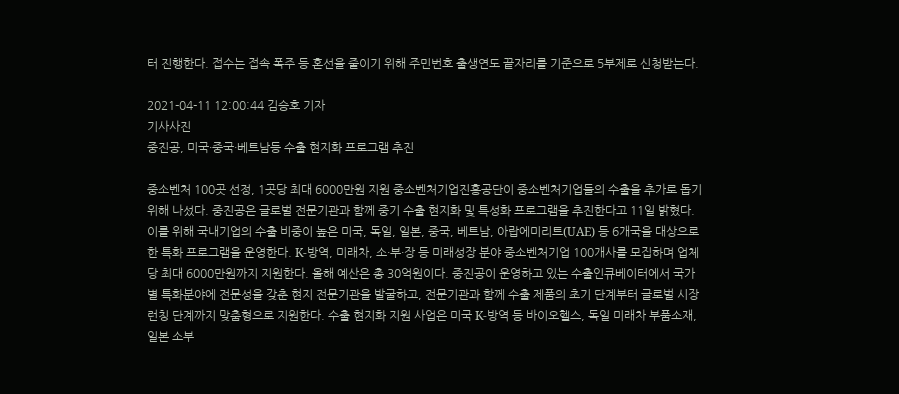터 진행한다. 접수는 접속 폭주 등 혼선을 줄이기 위해 주민번호 출생연도 끝자리를 기준으로 5부제로 신청받는다.

2021-04-11 12:00:44 김승호 기자
기사사진
중진공, 미국·중국·베트남등 수출 현지화 프로그램 추진

중소벤처 100곳 선정, 1곳당 최대 6000만원 지원 중소벤처기업진흥공단이 중소벤처기업들의 수출을 추가로 돕기 위해 나섰다. 중진공은 글로벌 전문기관과 함께 중기 수출 현지화 및 특성화 프로그램을 추진한다고 11일 밝혔다. 이를 위해 국내기업의 수출 비중이 높은 미국, 독일, 일본, 중국, 베트남, 아랍에미리트(UAE) 등 6개국을 대상으로 한 특화 프로그램을 운영한다. K-방역, 미래차, 소·부·장 등 미래성장 분야 중소벤처기업 100개사를 모집하며 업체당 최대 6000만원까지 지원한다. 올해 예산은 총 30억원이다. 중진공이 운영하고 있는 수출인큐베이터에서 국가별 특화분야에 전문성을 갖춘 현지 전문기관을 발굴하고, 전문기관과 함께 수출 제품의 초기 단계부터 글로벌 시장 런칭 단계까지 맞춤형으로 지원한다. 수출 현지화 지원 사업은 미국 K-방역 등 바이오헬스, 독일 미래차 부품소재, 일본 소부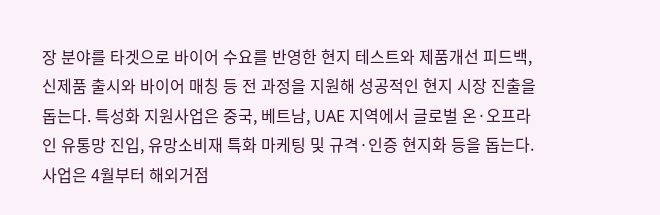장 분야를 타겟으로 바이어 수요를 반영한 현지 테스트와 제품개선 피드백, 신제품 출시와 바이어 매칭 등 전 과정을 지원해 성공적인 현지 시장 진출을 돕는다. 특성화 지원사업은 중국, 베트남, UAE 지역에서 글로벌 온·오프라인 유통망 진입, 유망소비재 특화 마케팅 및 규격·인증 현지화 등을 돕는다. 사업은 4월부터 해외거점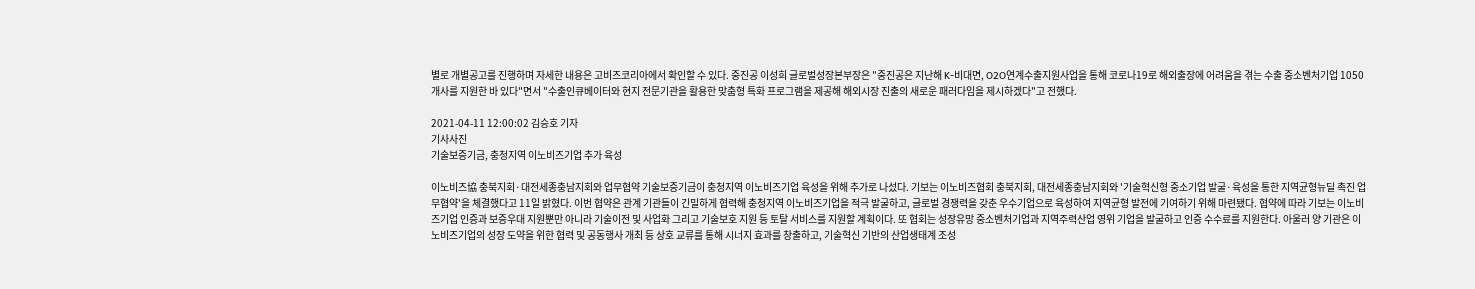별로 개별공고를 진행하며 자세한 내용은 고비즈코리아에서 확인할 수 있다. 중진공 이성희 글로벌성장본부장은 "중진공은 지난해 K-비대면, O2O연계수출지원사업을 통해 코로나19로 해외출장에 어려움을 겪는 수출 중소벤처기업 1050개사를 지원한 바 있다"면서 "수출인큐베이터와 현지 전문기관을 활용한 맞춤형 특화 프로그램을 제공해 해외시장 진출의 새로운 패러다임을 제시하겠다"고 전했다.

2021-04-11 12:00:02 김승호 기자
기사사진
기술보증기금, 충청지역 이노비즈기업 추가 육성

이노비즈協 충북지회·대전세종충남지회와 업무협약 기술보증기금이 충청지역 이노비즈기업 육성을 위해 추가로 나섰다. 기보는 이노비즈협회 충북지회, 대전세종충남지회와 '기술혁신형 중소기업 발굴·육성을 통한 지역균형뉴딜 촉진 업무협약'을 체결했다고 11일 밝혔다. 이번 협약은 관계 기관들이 긴밀하게 협력해 충청지역 이노비즈기업을 적극 발굴하고, 글로벌 경쟁력을 갖춘 우수기업으로 육성하여 지역균형 발전에 기여하기 위해 마련됐다. 협약에 따라 기보는 이노비즈기업 인증과 보증우대 지원뿐만 아니라 기술이전 및 사업화 그리고 기술보호 지원 등 토탈 서비스를 지원할 계획이다. 또 협회는 성장유망 중소벤처기업과 지역주력산업 영위 기업을 발굴하고 인증 수수료를 지원한다. 아울러 양 기관은 이노비즈기업의 성장 도약을 위한 협력 및 공동행사 개최 등 상호 교류를 통해 시너지 효과를 창출하고, 기술혁신 기반의 산업생태계 조성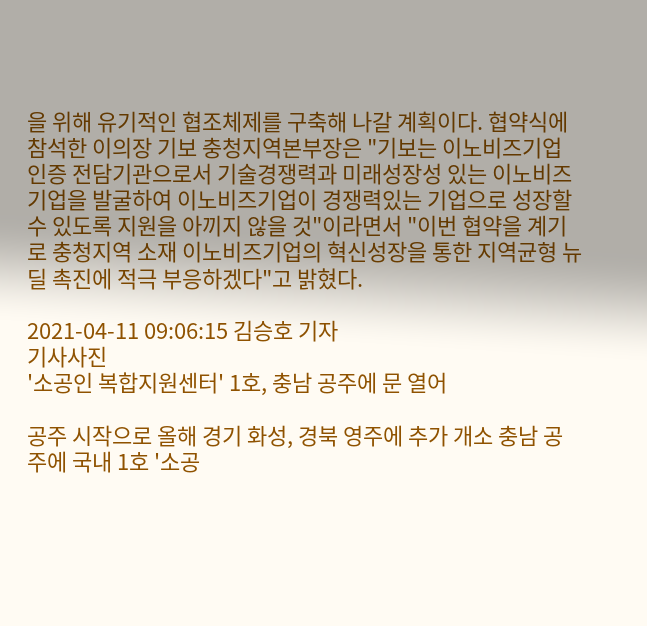을 위해 유기적인 협조체제를 구축해 나갈 계획이다. 협약식에 참석한 이의장 기보 충청지역본부장은 "기보는 이노비즈기업 인증 전담기관으로서 기술경쟁력과 미래성장성 있는 이노비즈기업을 발굴하여 이노비즈기업이 경쟁력있는 기업으로 성장할 수 있도록 지원을 아끼지 않을 것"이라면서 "이번 협약을 계기로 충청지역 소재 이노비즈기업의 혁신성장을 통한 지역균형 뉴딜 촉진에 적극 부응하겠다"고 밝혔다.

2021-04-11 09:06:15 김승호 기자
기사사진
'소공인 복합지원센터' 1호, 충남 공주에 문 열어

공주 시작으로 올해 경기 화성, 경북 영주에 추가 개소 충남 공주에 국내 1호 '소공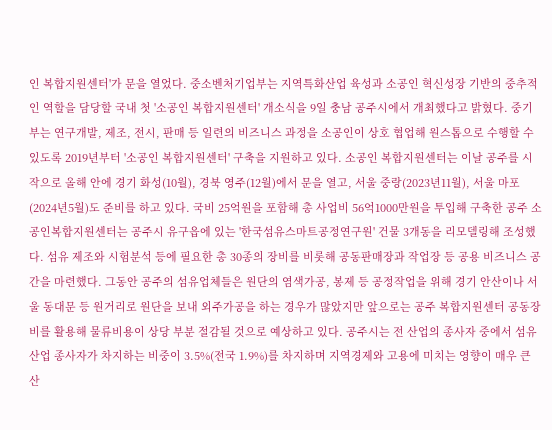인 복합지원센터'가 문을 열었다. 중소벤처기업부는 지역특화산업 육성과 소공인 혁신성장 기반의 중추적인 역할을 담당할 국내 첫 '소공인 복합지원센터' 개소식을 9일 충남 공주시에서 개최했다고 밝혔다. 중기부는 연구개발, 제조, 전시, 판매 등 일련의 비즈니스 과정을 소공인이 상호 협업해 원스톱으로 수행할 수 있도록 2019년부터 '소공인 복합지원센터' 구축을 지원하고 있다. 소공인 복합지원센터는 이날 공주를 시작으로 올해 안에 경기 화성(10월), 경북 영주(12월)에서 문을 열고, 서울 중랑(2023년11월), 서울 마포(2024년5월)도 준비를 하고 있다. 국비 25억원을 포함해 총 사업비 56억1000만원을 투입해 구축한 공주 소공인복합지원센터는 공주시 유구읍에 있는 '한국섬유스마트공정연구원' 건물 3개동을 리모델링해 조성했다. 섬유 제조와 시험분석 등에 필요한 총 30종의 장비를 비롯해 공동판매장과 작업장 등 공용 비즈니스 공간을 마련했다. 그동안 공주의 섬유업체들은 원단의 염색가공, 봉제 등 공정작업을 위해 경기 안산이나 서울 동대문 등 원거리로 원단을 보내 외주가공을 하는 경우가 많았지만 앞으로는 공주 복합지원센터 공동장비를 활용해 물류비용이 상당 부분 절감될 것으로 예상하고 있다. 공주시는 전 산업의 종사자 중에서 섬유산업 종사자가 차지하는 비중이 3.5%(전국 1.9%)를 차지하며 지역경제와 고용에 미치는 영향이 매우 큰 산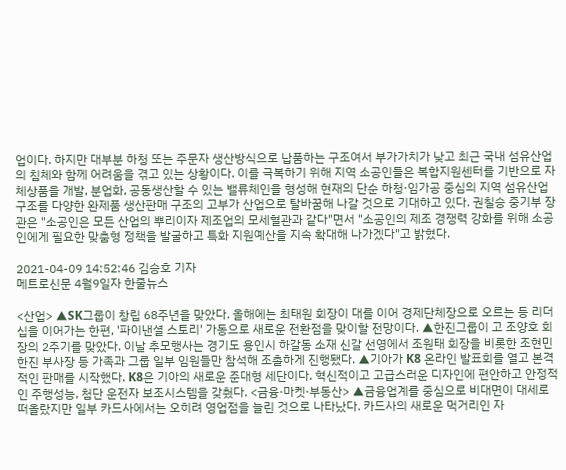업이다. 하지만 대부분 하청 또는 주문자 생산방식으로 납품하는 구조여서 부가가치가 낮고 최근 국내 섬유산업의 침체와 함께 어려움을 겪고 있는 상황이다. 이를 극복하기 위해 지역 소공인들은 복합지원센터를 기반으로 자체상품을 개발, 분업화, 공동생산할 수 있는 밸류체인을 형성해 현재의 단순 하청·임가공 중심의 지역 섬유산업 구조를 다양한 완제품 생산판매 구조의 고부가 산업으로 탈바꿈해 나갈 것으로 기대하고 있다. 권칠승 중기부 장관은 "소공인은 모든 산업의 뿌리이자 제조업의 모세혈관과 같다"면서 "소공인의 제조 경쟁력 강화를 위해 소공인에게 필요한 맞춤형 정책을 발굴하고 특화 지원예산을 지속 확대해 나가겠다"고 밝혔다.

2021-04-09 14:52:46 김승호 기자
메트로신문 4월9일자 한줄뉴스

<산업> ▲SK그룹이 창립 68주년을 맞았다. 올해에는 최태원 회장이 대를 이어 경제단체장으로 오르는 등 리더십을 이어가는 한편, '파이낸셜 스토리' 가동으로 새로운 전환점을 맞이할 전망이다. ▲한진그룹이 고 조양호 회장의 2주기를 맞았다. 이날 추모행사는 경기도 용인시 하갈동 소재 신갈 선영에서 조원태 회장을 비롯한 조현민 한진 부사장 등 가족과 그룹 일부 임원들만 참석해 조촐하게 진행됐다. ▲기아가 K8 온라인 발표회를 열고 본격적인 판매를 시작했다. K8은 기아의 새로운 준대형 세단이다. 혁신적이고 고급스러운 디자인에 편안하고 안정적인 주행성능, 첨단 운전자 보조시스템을 갖췄다. <금융·마켓·부동산> ▲금융업계를 중심으로 비대면이 대세로 떠올랐지만 일부 카드사에서는 오히려 영업점을 늘린 것으로 나타났다. 카드사의 새로운 먹거리인 자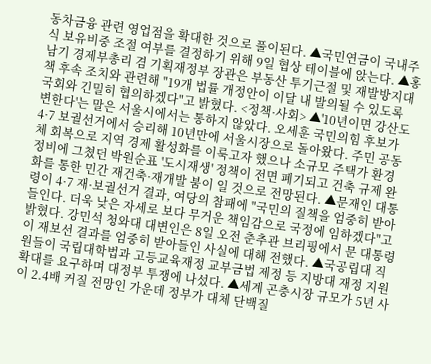동차금융 관련 영업점을 확대한 것으로 풀이된다. ▲국민연금이 국내주식 보유비중 조절 여부를 결정하기 위해 9일 협상 테이블에 앉는다. ▲홍남기 경제부총리 겸 기획재정부 장관은 부동산 투기근절 및 재발방지대책 후속 조치와 관련해 "19개 법률 개정안이 이달 내 발의될 수 있도록 국회와 긴밀히 협의하겠다"고 밝혔다. <정책·사회> ▲'10년이면 강산도 변한다'는 말은 서울시에서는 통하지 않았다. 오세훈 국민의힘 후보가 4·7 보궐선거에서 승리해 10년만에 서울시장으로 돌아왔다. 주민 공동체 회복으로 지역 경제 활성화를 이룩고자 했으나 소규모 주택가 환경 정비에 그쳤던 박원순표 '도시재생' 정책이 전면 폐기되고 건축 규제 완화를 통한 민간 재건축·재개발 붐이 일 것으로 전망된다. ▲문재인 대통령이 4·7 재·보궐선거 결과, 여당의 참패에 "국민의 질책을 엄중히 받아들인다. 더욱 낮은 자세로 보다 무거운 책임감으로 국정에 임하겠다"고 밝혔다. 강민석 청와대 대변인은 8일 오전 춘추관 브리핑에서 문 대통령이 재보선 결과를 엄중히 받아들인 사실에 대해 전했다. ▲국공립대 직원들이 국립대학법과 고등교육재정 교부금법 제정 등 지방대 재정 지원 확대를 요구하며 대정부 투쟁에 나섰다. ▲세계 곤충시장 규모가 5년 사이 2.4배 커질 전망인 가운데 정부가 대체 단백질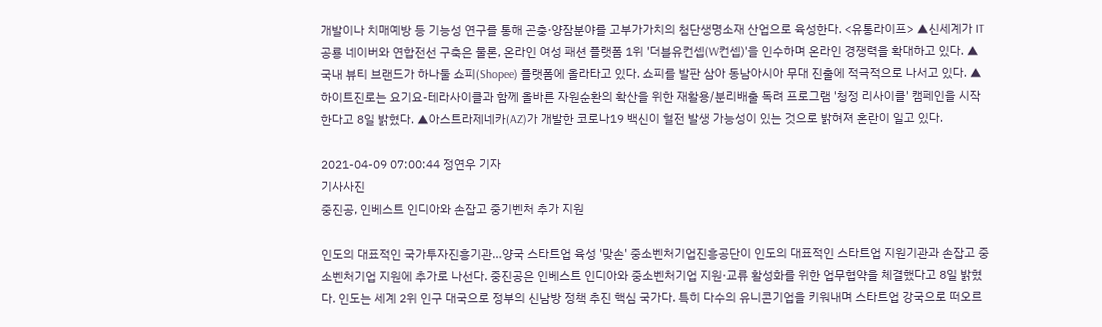개발이나 치매예방 등 기능성 연구를 통해 곤충·양잠분야를 고부가가치의 첨단생명소재 산업으로 육성한다. <유통라이프> ▲신세계가 IT 공룡 네이버와 연합전선 구축은 물론, 온라인 여성 패션 플랫폼 1위 '더블유컨셉(W컨셉)'을 인수하며 온라인 경쟁력을 확대하고 있다. ▲국내 뷰티 브랜드가 하나둘 쇼피(Shopee) 플랫폼에 올라타고 있다. 쇼피를 발판 삼아 동남아시아 무대 진출에 적극적으로 나서고 있다. ▲하이트진로는 요기요-테라사이클과 함께 올바른 자원순환의 확산을 위한 재활용/분리배출 독려 프로그램 '청정 리사이클' 캠페인을 시작한다고 8일 밝혔다. ▲아스트라제네카(AZ)가 개발한 코로나19 백신이 혈전 발생 가능성이 있는 것으로 밝혀져 혼란이 일고 있다.

2021-04-09 07:00:44 정연우 기자
기사사진
중진공, 인베스트 인디아와 손잡고 중기벤처 추가 지원

인도의 대표적인 국가투자진흥기관…양국 스타트업 육성 '맞손' 중소벤처기업진흥공단이 인도의 대표적인 스타트업 지원기관과 손잡고 중소벤처기업 지원에 추가로 나선다. 중진공은 인베스트 인디아와 중소벤처기업 지원·교류 활성화를 위한 업무협약을 체결했다고 8일 밝혔다. 인도는 세계 2위 인구 대국으로 정부의 신남방 정책 추진 핵심 국가다. 특히 다수의 유니콘기업을 키워내며 스타트업 강국으로 떠오르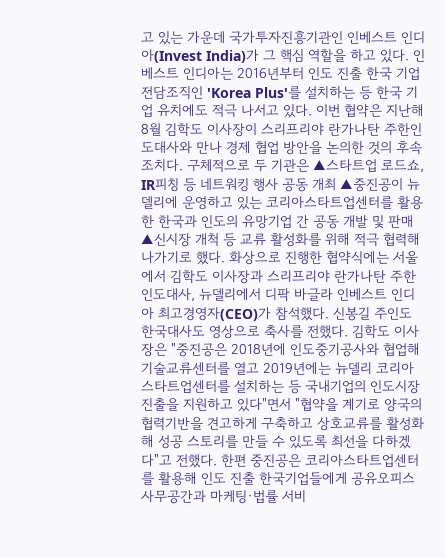고 있는 가운데 국가투자진흥기관인 인베스트 인디아(Invest India)가 그 핵심 역할을 하고 있다. 인베스트 인디아는 2016년부터 인도 진출 한국 기업 전담조직인 'Korea Plus'를 설치하는 등 한국 기업 유치에도 적극 나서고 있다. 이번 협약은 지난해 8월 김학도 이사장이 스리프리야 란가나탄 주한인도대사와 만나 경제 협업 방안을 논의한 것의 후속조치다. 구체적으로 두 기관은 ▲스타트업 로드쇼, IR피칭 등 네트워킹 행사 공동 개최 ▲중진공이 뉴델리에 운영하고 있는 코리아스타트업센터를 활용한 한국과 인도의 유망기업 간 공동 개발 및 판매 ▲신시장 개척 등 교류 활성화를 위해 적극 협력해 나가기로 했다. 화상으로 진행한 협약식에는 서울에서 김학도 이사장과 스리프리야 란가나탄 주한 인도대사, 뉴델리에서 디팍 바글라 인베스트 인디아 최고경영자(CEO)가 참석했다. 신봉길 주인도 한국대사도 영상으로 축사를 전했다. 김학도 이사장은 "중진공은 2018년에 인도중기공사와 협업해 기술교류센터를 열고 2019년에는 뉴델리 코리아스타트업센터를 설치하는 등 국내기업의 인도시장 진출을 지원하고 있다"면서 "협약을 계기로 양국의 협력기반을 견고하게 구축하고 상호교류를 활성화해 성공 스토리를 만들 수 있도록 최선을 다하겠다"고 전했다. 한편 중진공은 코리아스타트업센터를 활용해 인도 진출 한국기업들에게 공유오피스 사무공간과 마케팅·법률 서비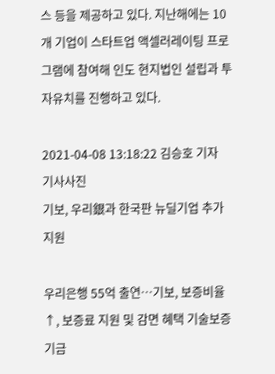스 등을 제공하고 있다. 지난해에는 10개 기업이 스타트업 액셀러레이팅 프로그램에 참여해 인도 현지법인 설립과 투자유치를 진행하고 있다.

2021-04-08 13:18:22 김승호 기자
기사사진
기보, 우리銀과 한국판 뉴딜기업 추가 지원

우리은행 55억 출연…기보, 보증비율 ↑, 보증료 지원 및 감면 혜택 기술보증기금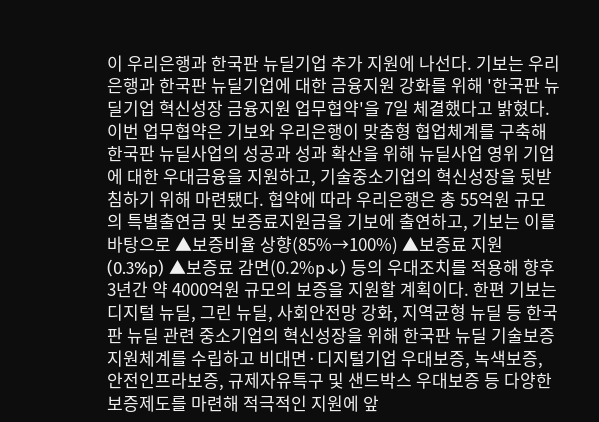이 우리은행과 한국판 뉴딜기업 추가 지원에 나선다. 기보는 우리은행과 한국판 뉴딜기업에 대한 금융지원 강화를 위해 '한국판 뉴딜기업 혁신성장 금융지원 업무협약'을 7일 체결했다고 밝혔다. 이번 업무협약은 기보와 우리은행이 맞춤형 협업체계를 구축해 한국판 뉴딜사업의 성공과 성과 확산을 위해 뉴딜사업 영위 기업에 대한 우대금융을 지원하고, 기술중소기업의 혁신성장을 뒷받침하기 위해 마련됐다. 협약에 따라 우리은행은 총 55억원 규모의 특별출연금 및 보증료지원금을 기보에 출연하고, 기보는 이를 바탕으로 ▲보증비율 상향(85%→100%) ▲보증료 지원(0.3%p) ▲보증료 감면(0.2%p↓) 등의 우대조치를 적용해 향후 3년간 약 4000억원 규모의 보증을 지원할 계획이다. 한편 기보는 디지털 뉴딜, 그린 뉴딜, 사회안전망 강화, 지역균형 뉴딜 등 한국판 뉴딜 관련 중소기업의 혁신성장을 위해 한국판 뉴딜 기술보증 지원체계를 수립하고 비대면·디지털기업 우대보증, 녹색보증, 안전인프라보증, 규제자유특구 및 샌드박스 우대보증 등 다양한 보증제도를 마련해 적극적인 지원에 앞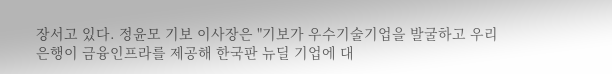장서고 있다. 정윤모 기보 이사장은 "기보가 우수기술기업을 발굴하고 우리은행이 금융인프라를 제공해 한국판 뉴딜 기업에 대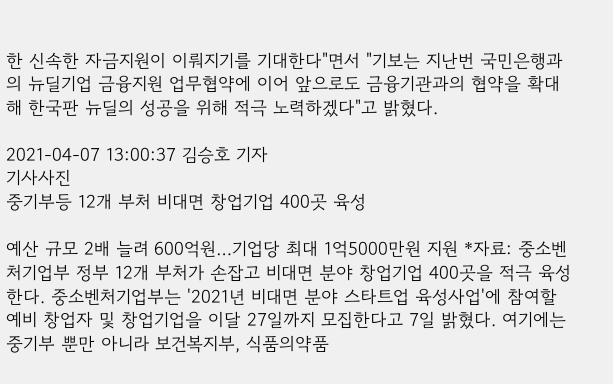한 신속한 자금지원이 이뤄지기를 기대한다"면서 "기보는 지난번 국민은행과의 뉴딜기업 금융지원 업무협약에 이어 앞으로도 금융기관과의 협약을 확대해 한국판 뉴딜의 성공을 위해 적극 노력하겠다"고 밝혔다.

2021-04-07 13:00:37 김승호 기자
기사사진
중기부등 12개 부처 비대면 창업기업 400곳 육성

예산 규모 2배 늘려 600억원…기업당 최대 1억5000만원 지원 *자료: 중소벤처기업부 정부 12개 부처가 손잡고 비대면 분야 창업기업 400곳을 적극 육성한다. 중소벤처기업부는 '2021년 비대면 분야 스타트업 육성사업'에 참여할 예비 창업자 및 창업기업을 이달 27일까지 모집한다고 7일 밝혔다. 여기에는 중기부 뿐만 아니라 보건복지부, 식품의약품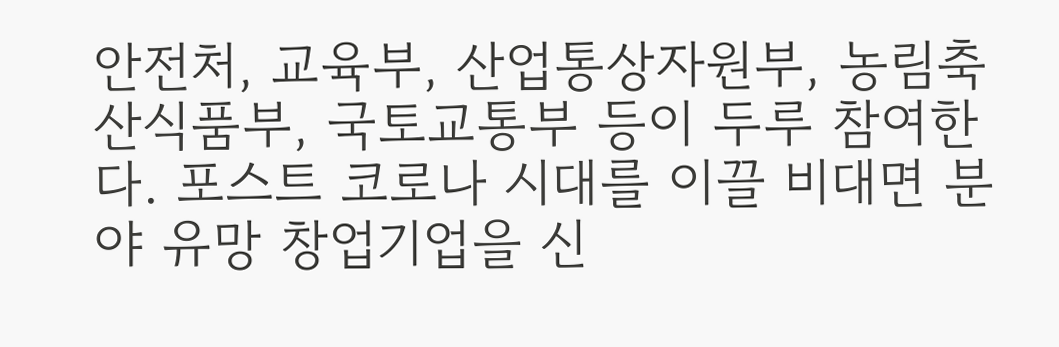안전처, 교육부, 산업통상자원부, 농림축산식품부, 국토교통부 등이 두루 참여한다. 포스트 코로나 시대를 이끌 비대면 분야 유망 창업기업을 신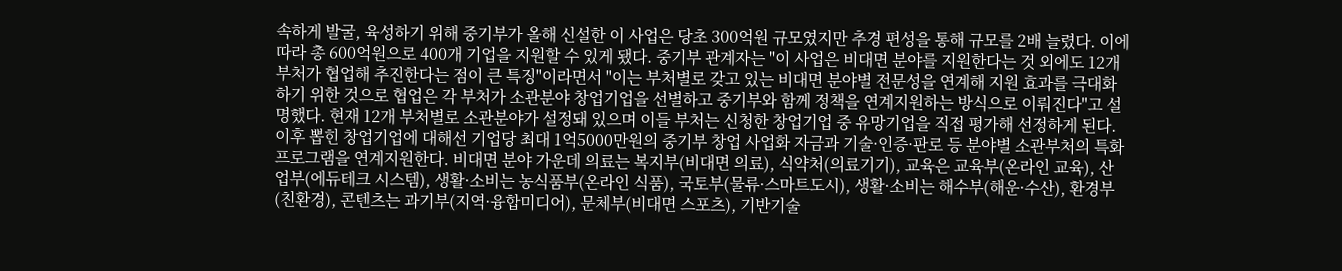속하게 발굴, 육성하기 위해 중기부가 올해 신설한 이 사업은 당초 300억원 규모였지만 추경 편성을 통해 규모를 2배 늘렸다. 이에 따라 총 600억원으로 400개 기업을 지원할 수 있게 됐다. 중기부 관계자는 "이 사업은 비대면 분야를 지원한다는 것 외에도 12개 부처가 협업해 추진한다는 점이 큰 특징"이라면서 "이는 부처별로 갖고 있는 비대면 분야별 전문성을 연계해 지원 효과를 극대화하기 위한 것으로 협업은 각 부처가 소관분야 창업기업을 선별하고 중기부와 함께 정책을 연계지원하는 방식으로 이뤄진다"고 설명했다. 현재 12개 부처별로 소관분야가 설정돼 있으며 이들 부처는 신청한 창업기업 중 유망기업을 직접 평가해 선정하게 된다. 이후 뽑힌 창업기업에 대해선 기업당 최대 1억5000만원의 중기부 창업 사업화 자금과 기술·인증·판로 등 분야별 소관부처의 특화 프로그램을 연계지원한다. 비대면 분야 가운데 의료는 복지부(비대면 의료), 식약처(의료기기), 교육은 교육부(온라인 교육), 산업부(에듀테크 시스템), 생활·소비는 농식품부(온라인 식품), 국토부(물류·스마트도시), 생활·소비는 해수부(해운·수산), 환경부(친환경), 콘텐츠는 과기부(지역·융합미디어), 문체부(비대면 스포츠), 기반기술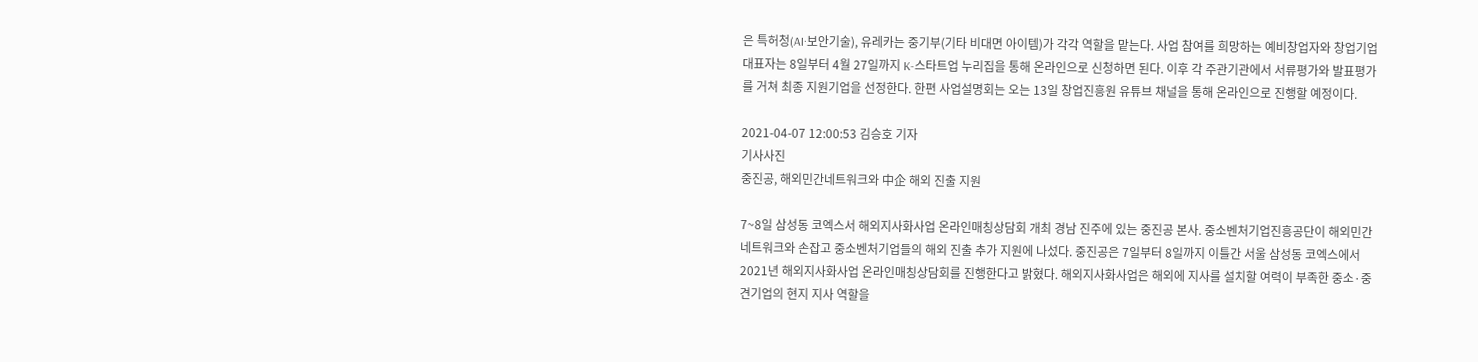은 특허청(AI·보안기술), 유레카는 중기부(기타 비대면 아이템)가 각각 역할을 맡는다. 사업 참여를 희망하는 예비창업자와 창업기업 대표자는 8일부터 4월 27일까지 K-스타트업 누리집을 통해 온라인으로 신청하면 된다. 이후 각 주관기관에서 서류평가와 발표평가를 거쳐 최종 지원기업을 선정한다. 한편 사업설명회는 오는 13일 창업진흥원 유튜브 채널을 통해 온라인으로 진행할 예정이다.

2021-04-07 12:00:53 김승호 기자
기사사진
중진공, 해외민간네트워크와 中企 해외 진출 지원

7~8일 삼성동 코엑스서 해외지사화사업 온라인매칭상담회 개최 경남 진주에 있는 중진공 본사. 중소벤처기업진흥공단이 해외민간네트워크와 손잡고 중소벤처기업들의 해외 진출 추가 지원에 나섰다. 중진공은 7일부터 8일까지 이틀간 서울 삼성동 코엑스에서 2021년 해외지사화사업 온라인매칭상담회를 진행한다고 밝혔다. 해외지사화사업은 해외에 지사를 설치할 여력이 부족한 중소·중견기업의 현지 지사 역할을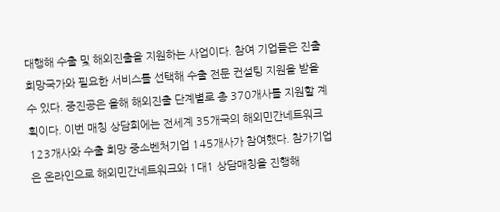대행해 수출 및 해외진출을 지원하는 사업이다. 참여 기업들은 진출 희망국가와 필요한 서비스를 선택해 수출 전문 컨설팅 지원을 받을 수 있다. 중진공은 올해 해외진출 단계별로 총 370개사를 지원할 계획이다. 이번 매칭 상담회에는 전세계 35개국의 해외민간네트워크 123개사와 수출 희망 중소벤처기업 145개사가 참여했다. 참가기업은 온라인으로 해외민간네트워크와 1대1 상담매칭을 진행해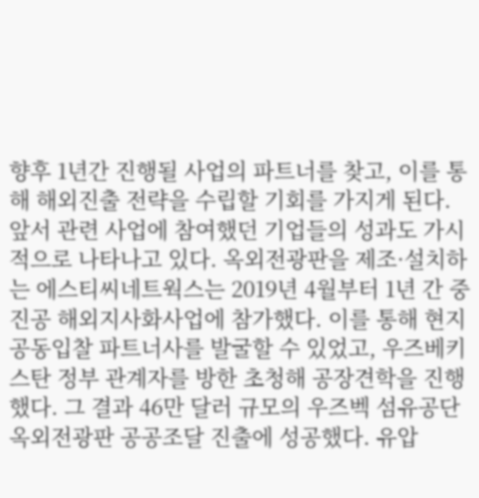향후 1년간 진행될 사업의 파트너를 찾고, 이를 통해 해외진출 전략을 수립할 기회를 가지게 된다. 앞서 관련 사업에 참여했던 기업들의 성과도 가시적으로 나타나고 있다. 옥외전광판을 제조·설치하는 에스티씨네트웍스는 2019년 4월부터 1년 간 중진공 해외지사화사업에 참가했다. 이를 통해 현지 공동입찰 파트너사를 발굴할 수 있었고, 우즈베키스탄 정부 관계자를 방한 초청해 공장견학을 진행했다. 그 결과 46만 달러 규모의 우즈벡 섬유공단 옥외전광판 공공조달 진출에 성공했다. 유압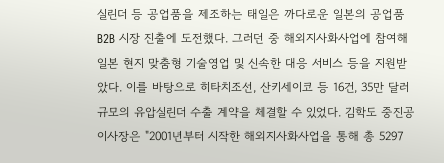실린더 등 공업품을 제조하는 태일은 까다로운 일본의 공업품 B2B 시장 진출에 도전했다. 그러던 중 해외지사화사업에 참여해 일본 현지 맞춤형 기술영업 및 신속한 대응 서비스 등을 지원받았다. 이를 바탕으로 히타치조선, 산키세이코 등 16건, 35만 달러 규모의 유압실린더 수출 계약을 체결할 수 있었다. 김학도 중진공 이사장은 "2001년부터 시작한 해외지사화사업을 통해 총 5297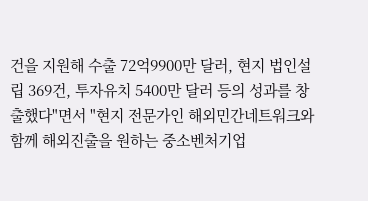건을 지원해 수출 72억9900만 달러, 현지 법인설립 369건, 투자유치 5400만 달러 등의 성과를 창출했다"면서 "현지 전문가인 해외민간네트워크와 함께 해외진출을 원하는 중소벤처기업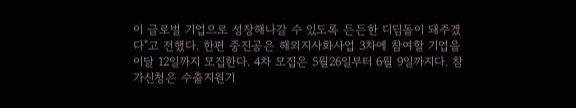이 글로벌 기업으로 성장해나갈 수 있도록 든든한 디딤돌이 돼주겠다"고 전했다. 한편 중진공은 해외지사화사업 3차에 참여할 기업을 이달 12일까지 모집한다. 4차 모집은 5월26일부터 6월 9일까지다. 참가신청은 수출지원기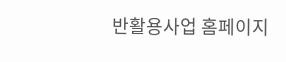반활용사업 홈페이지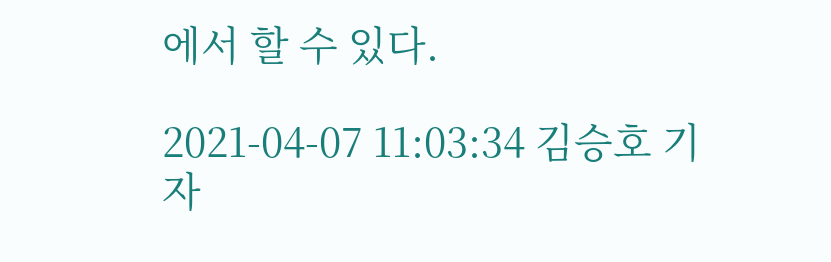에서 할 수 있다.

2021-04-07 11:03:34 김승호 기자